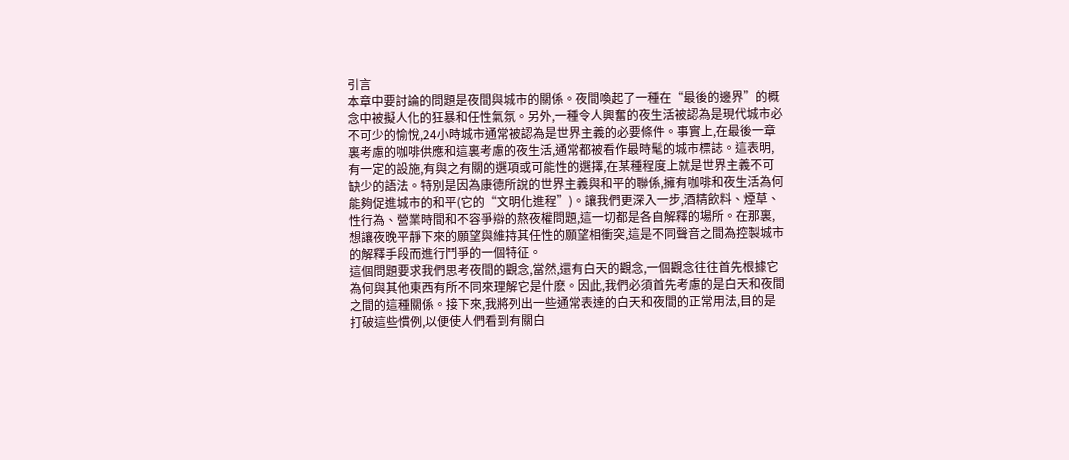引言
本章中要討論的問題是夜間與城市的關係。夜間喚起了一種在“最後的邊界”的概念中被擬人化的狂暴和任性氣氛。另外,一種令人興奮的夜生活被認為是現代城市必不可少的愉悅,24小時城市通常被認為是世界主義的必要條件。事實上,在最後一章裏考慮的咖啡供應和這裏考慮的夜生活,通常都被看作最時髦的城市標誌。這表明,有一定的設施,有與之有關的選項或可能性的選擇,在某種程度上就是世界主義不可缺少的語法。特別是因為康德所說的世界主義與和平的聯係,擁有咖啡和夜生活為何能夠促進城市的和平(它的“文明化進程”)。讓我們更深入一步,酒精飲料、煙草、性行為、營業時間和不容爭辯的熬夜權問題,這一切都是各自解釋的場所。在那裏,想讓夜晚平靜下來的願望與維持其任性的願望相衝突,這是不同聲音之間為控製城市的解釋手段而進行鬥爭的一個特征。
這個問題要求我們思考夜間的觀念,當然,還有白天的觀念,一個觀念往往首先根據它為何與其他東西有所不同來理解它是什麽。因此,我們必須首先考慮的是白天和夜間之間的這種關係。接下來,我將列出一些通常表達的白天和夜間的正常用法,目的是打破這些慣例,以便使人們看到有關白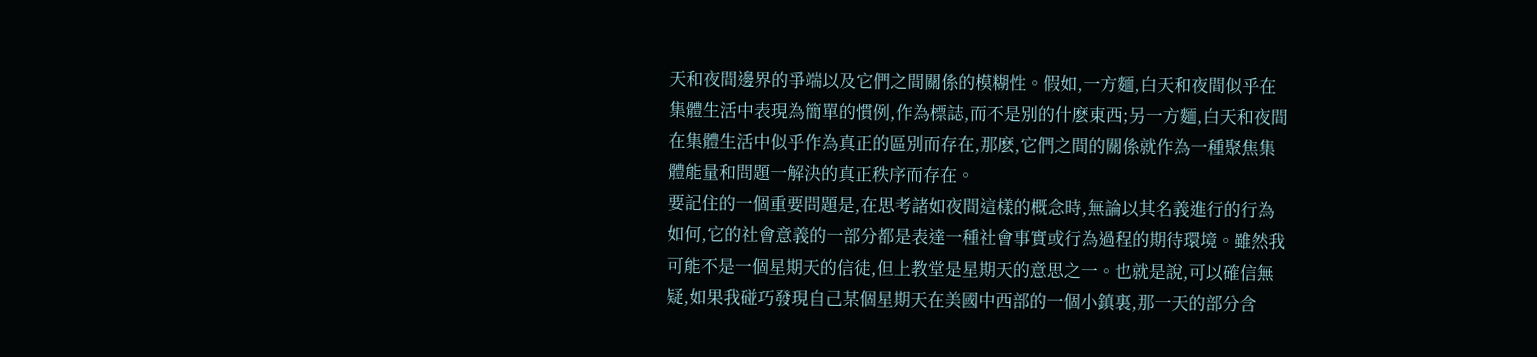天和夜間邊界的爭端以及它們之間關係的模糊性。假如,一方麵,白天和夜間似乎在集體生活中表現為簡單的慣例,作為標誌,而不是別的什麽東西;另一方麵,白天和夜間在集體生活中似乎作為真正的區別而存在,那麽,它們之間的關係就作為一種聚焦集體能量和問題一解決的真正秩序而存在。
要記住的一個重要問題是,在思考諸如夜間這樣的概念時,無論以其名義進行的行為如何,它的社會意義的一部分都是表達一種社會事實或行為過程的期待環境。雖然我可能不是一個星期天的信徒,但上教堂是星期天的意思之一。也就是說,可以確信無疑,如果我碰巧發現自己某個星期天在美國中西部的一個小鎮裏,那一天的部分含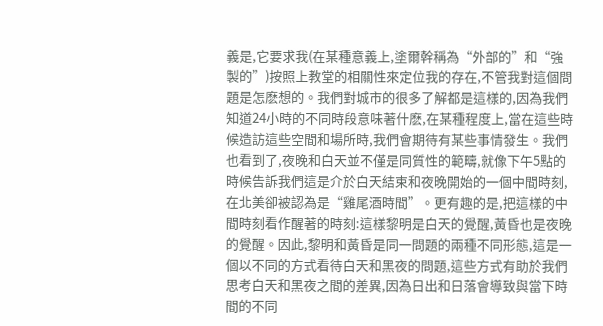義是,它要求我(在某種意義上,塗爾幹稱為“外部的”和“強製的”)按照上教堂的相關性來定位我的存在,不管我對這個問題是怎麽想的。我們對城市的很多了解都是這樣的,因為我們知道24小時的不同時段意味著什麽,在某種程度上,當在這些時候造訪這些空間和場所時,我們會期待有某些事情發生。我們也看到了,夜晚和白天並不僅是同質性的範疇,就像下午5點的時候告訴我們這是介於白天結束和夜晚開始的一個中間時刻,在北美卻被認為是“雞尾酒時間”。更有趣的是,把這樣的中間時刻看作醒著的時刻:這樣黎明是白天的覺醒,黃昏也是夜晚的覺醒。因此,黎明和黃昏是同一問題的兩種不同形態,這是一個以不同的方式看待白天和黑夜的問題,這些方式有助於我們思考白天和黑夜之間的差異,因為日出和日落會導致與當下時間的不同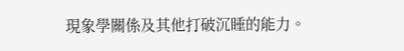現象學關係及其他打破沉睡的能力。